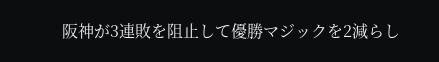阪神が3連敗を阻止して優勝マジックを2減らし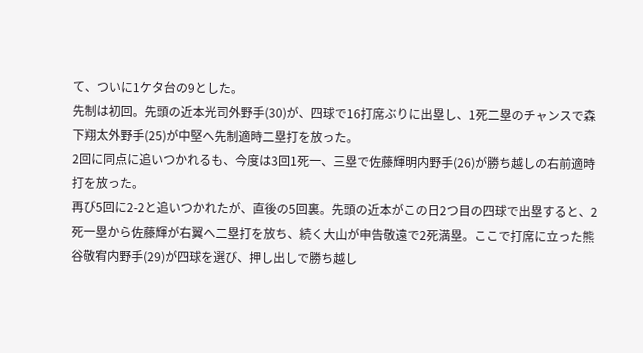て、ついに1ケタ台の9とした。
先制は初回。先頭の近本光司外野手(30)が、四球で16打席ぶりに出塁し、1死二塁のチャンスで森下翔太外野手(25)が中堅へ先制適時二塁打を放った。
2回に同点に追いつかれるも、今度は3回1死一、三塁で佐藤輝明内野手(26)が勝ち越しの右前適時打を放った。
再び5回に2-2と追いつかれたが、直後の5回裏。先頭の近本がこの日2つ目の四球で出塁すると、2死一塁から佐藤輝が右翼へ二塁打を放ち、続く大山が申告敬遠で2死満塁。ここで打席に立った熊谷敬宥内野手(29)が四球を選び、押し出しで勝ち越し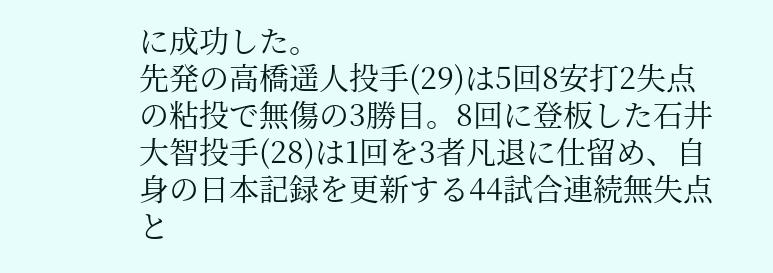に成功した。
先発の高橋遥人投手(29)は5回8安打2失点の粘投で無傷の3勝目。8回に登板した石井大智投手(28)は1回を3者凡退に仕留め、自身の日本記録を更新する44試合連続無失点と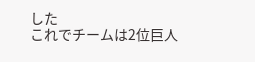した
これでチームは2位巨人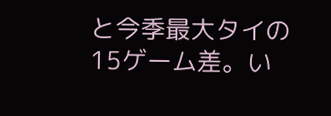と今季最大タイの15ゲーム差。い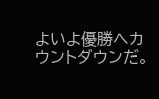よいよ優勝へカウントダウンだ。